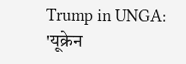Trump in UNGA: 'यूक्रेन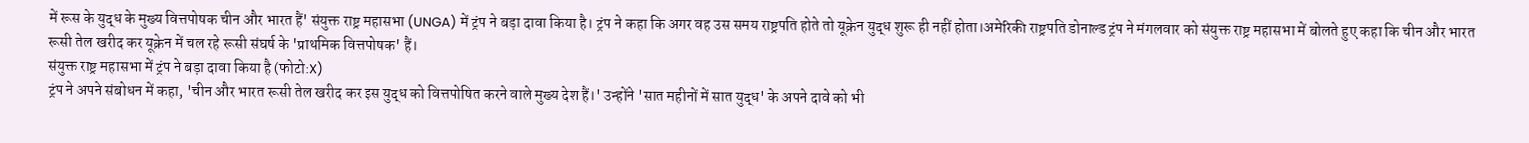में रूस के युद्ध के मुख्य वित्तपोषक चीन और भारत हैं' संयुक्त राष्ट्र महासभा (UNGA) में ट्रंप ने बड़ा दावा किया है। ट्रंप ने कहा कि अगर वह उस समय राष्ट्रपति होते तो यूक्रेन युद्ध शुरू ही नहीं होता।अमेरिकी राष्ट्रपति डोनाल्ड ट्रंप ने मंगलवार को संयुक्त राष्ट्र महासभा में बोलते हुए कहा कि चीन और भारत रूसी तेल खरीद कर यूक्रेन में चल रहे रूसी संघर्ष के 'प्राथमिक वित्तपोषक' हैं।
संयुक्त राष्ट्र महासभा में ट्रंप ने बड़ा दावा किया है (फोटो:X)
ट्रंप ने अपने संबोधन में कहा, 'चीन और भारत रूसी तेल खरीद कर इस युद्ध को वित्तपोषित करने वाले मुख्य देश हैं।' उन्होंने 'सात महीनों में सात युद्ध' के अपने दावे को भी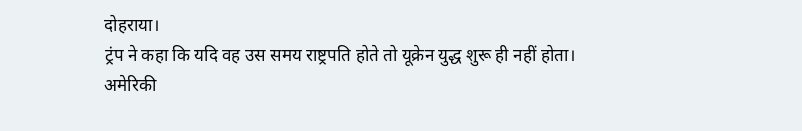दोहराया।
ट्रंप ने कहा कि यदि वह उस समय राष्ट्रपति होते तो यूक्रेन युद्ध शुरू ही नहीं होता।
अमेरिकी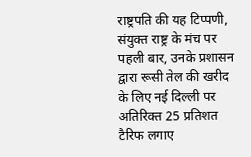राष्ट्रपति की यह टिप्पणी, संयुक्त राष्ट्र के मंच पर पहली बार, उनके प्रशासन द्वारा रूसी तेल की खरीद के लिए नई दिल्ली पर अतिरिक्त 25 प्रतिशत टैरिफ लगाए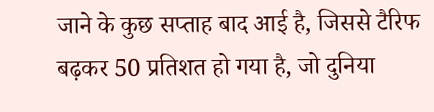जाने के कुछ सप्ताह बाद आई है, जिससे टैरिफ बढ़कर 50 प्रतिशत हो गया है, जो दुनिया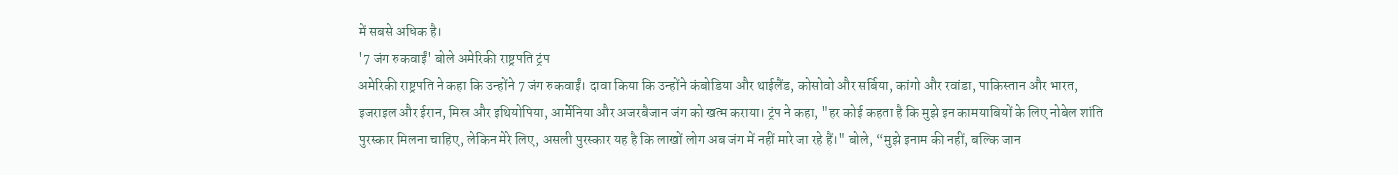में सबसे अधिक है।
'7 जंग रुकवाईं' बोले अमेरिकी राष्ट्रपति ट्रंप
अमेरिकी राष्ट्रपति ने कहा कि उन्होंने 7 जंग रुकवाईं। दावा किया कि उन्होंने कंबोडिया और थाईलैंड, कोसोवो और सर्बिया, कांगो और रवांडा, पाकिस्तान और भारत, इजराइल और ईरान, मिस्र और इथियोपिया, आर्मेनिया और अजरबैजान जंग को खत्म कराया। ट्रंप ने कहा, "हर कोई कहता है कि मुझे इन कामयाबियों के लिए नोबेल शांति पुरस्कार मिलना चाहिए, लेकिन मेरे लिए, असली पुरस्कार यह है कि लाखों लोग अब जंग में नहीं मारे जा रहे हैं।" बोले, “मुझे इनाम की नहीं, बल्कि जान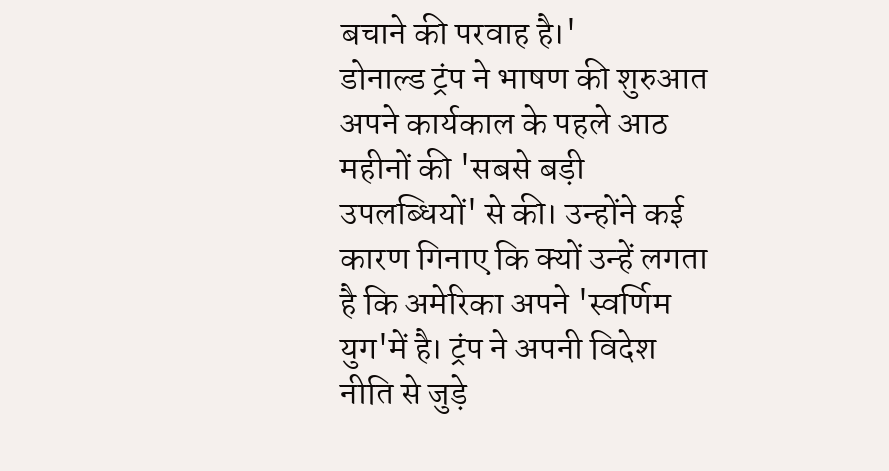बचाने की परवाह है।'
डोनाल्ड ट्रंप ने भाषण की शुरुआत अपने कार्यकाल के पहले आठ महीनों की 'सबसे बड़ी उपलब्धियों' से की। उन्होंने कई कारण गिनाए कि क्यों उन्हें लगता है कि अमेरिका अपने 'स्वर्णिम युग'में है। ट्रंप ने अपनी विदेश नीति से जुड़े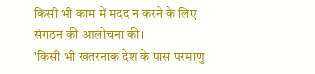किसी भी काम में मदद न करने के लिए संगठन की आलोचना की।
'किसी भी खतरनाक देश के पास परमाणु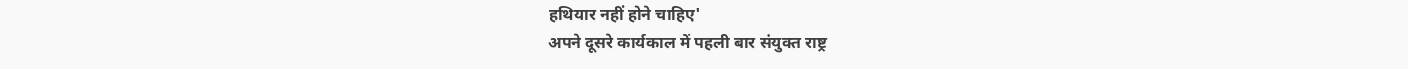हथियार नहीं होने चाहिए'
अपने दूसरे कार्यकाल में पहली बार संयुक्त राष्ट्र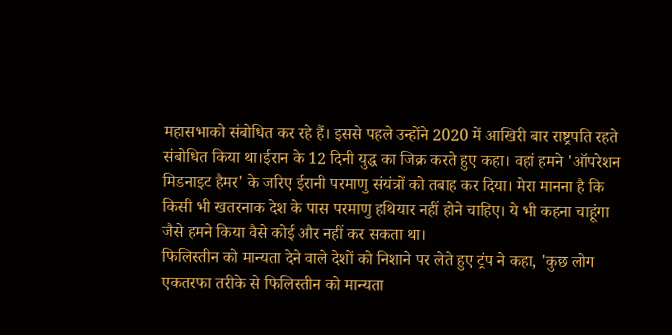महासभाको संबोधित कर रहे हैं। इससे पहले उन्होंने 2020 में आखिरी बार राष्ट्रपति रहते संबोधित किया था।ईरान के 12 दिनी युद्ध का जिक्र करते हुए कहा। वहां हमने 'ऑपरेशन मिडनाइट हैमर' के जरिए ईरानी परमाणु संयंत्रों को तबाह कर दिया। मेरा मानना है कि किसी भी खतरनाक देश के पास परमाणु हथियार नहीं होने चाहिए। ये भी कहना चाहूंगा जैसे हमने किया वैसे कोई और नहीं कर सकता था।
फिलिस्तीन को मान्यता देने वाले देशों को निशाने पर लेते हुए ट्रंप ने कहा, 'कुछ लोग एकतरफा तरीके से फिलिस्तीन को मान्यता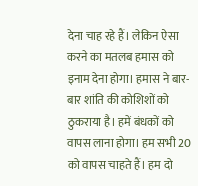देना चाह रहे हैं। लेकिन ऐसा करने का मतलब हमास को इनाम देना होगा। हमास ने बार-बार शांति की कोशिशों को ठुकराया है। हमें बंधकों को वापस लाना होगा। हम सभी 20 को वापस चाहते हैं। हम दो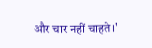और चार नहीं चाहते।'